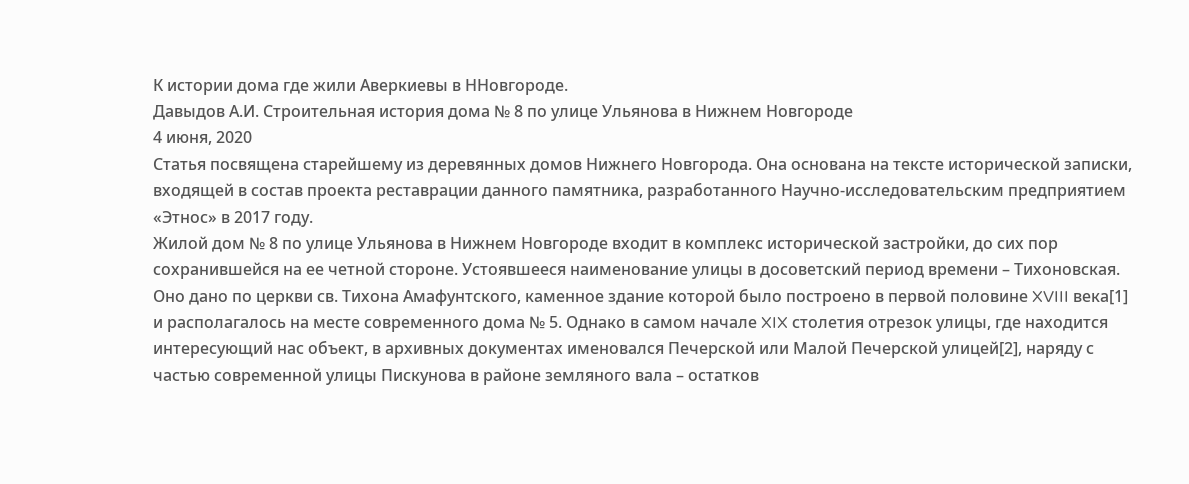К истории дома где жили Аверкиевы в ННовгороде.
Давыдов А.И. Строительная история дома № 8 по улице Ульянова в Нижнем Новгороде
4 июня, 2020
Статья посвящена старейшему из деревянных домов Нижнего Новгорода. Она основана на тексте исторической записки, входящей в состав проекта реставрации данного памятника, разработанного Научно-исследовательским предприятием «Этнос» в 2017 году.
Жилой дом № 8 по улице Ульянова в Нижнем Новгороде входит в комплекс исторической застройки, до сих пор сохранившейся на ее четной стороне. Устоявшееся наименование улицы в досоветский период времени – Тихоновская. Оно дано по церкви св. Тихона Амафунтского, каменное здание которой было построено в первой половине XVIII века[1] и располагалось на месте современного дома № 5. Однако в самом начале XIX столетия отрезок улицы, где находится интересующий нас объект, в архивных документах именовался Печерской или Малой Печерской улицей[2], наряду с частью современной улицы Пискунова в районе земляного вала – остатков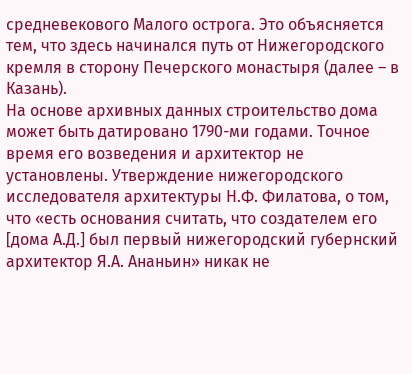средневекового Малого острога. Это объясняется тем, что здесь начинался путь от Нижегородского кремля в сторону Печерского монастыря (далее – в Казань).
На основе архивных данных строительство дома может быть датировано 1790-ми годами. Точное время его возведения и архитектор не установлены. Утверждение нижегородского исследователя архитектуры Н.Ф. Филатова, о том, что «есть основания считать, что создателем его [дома А.Д.] был первый нижегородский губернский архитектор Я.А. Ананьин» никак не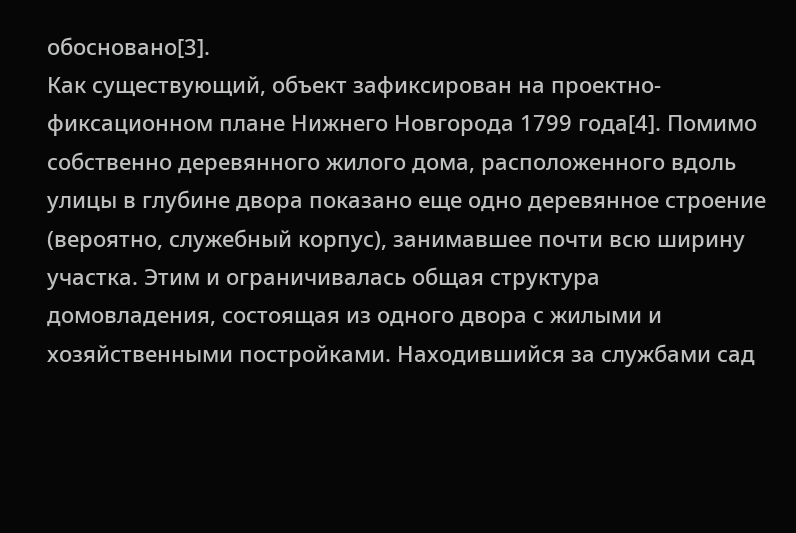обосновано[3].
Как существующий, объект зафиксирован на проектно-фиксационном плане Нижнего Новгорода 1799 года[4]. Помимо собственно деревянного жилого дома, расположенного вдоль улицы в глубине двора показано еще одно деревянное строение (вероятно, служебный корпус), занимавшее почти всю ширину участка. Этим и ограничивалась общая структура домовладения, состоящая из одного двора с жилыми и хозяйственными постройками. Находившийся за службами сад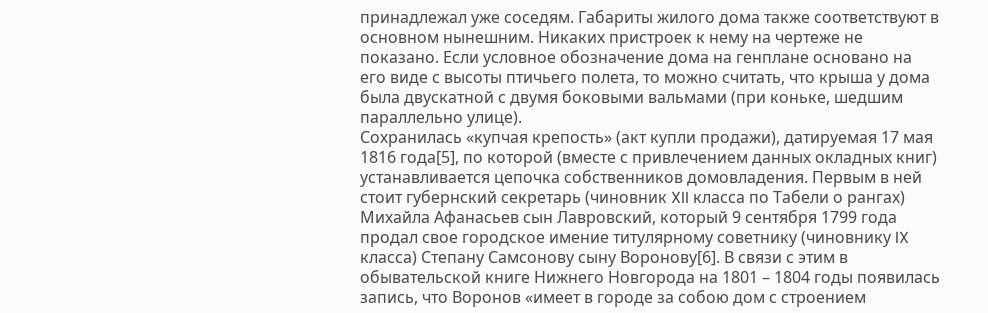принадлежал уже соседям. Габариты жилого дома также соответствуют в основном нынешним. Никаких пристроек к нему на чертеже не показано. Если условное обозначение дома на генплане основано на его виде с высоты птичьего полета, то можно считать, что крыша у дома была двускатной с двумя боковыми вальмами (при коньке, шедшим параллельно улице).
Сохранилась «купчая крепость» (акт купли продажи), датируемая 17 мая 1816 года[5], по которой (вместе с привлечением данных окладных книг) устанавливается цепочка собственников домовладения. Первым в ней стоит губернский секретарь (чиновник XII класса по Табели о рангах) Михайла Афанасьев сын Лавровский, который 9 сентября 1799 года продал свое городское имение титулярному советнику (чиновнику IX класса) Степану Самсонову сыну Воронову[6]. В связи с этим в обывательской книге Нижнего Новгорода на 1801 – 1804 годы появилась запись, что Воронов «имеет в городе за собою дом с строением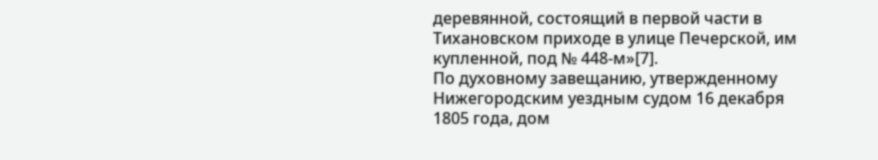деревянной, состоящий в первой части в Тихановском приходе в улице Печерской, им купленной, под № 448-м»[7].
По духовному завещанию, утвержденному Нижегородским уездным судом 16 декабря 1805 года, дом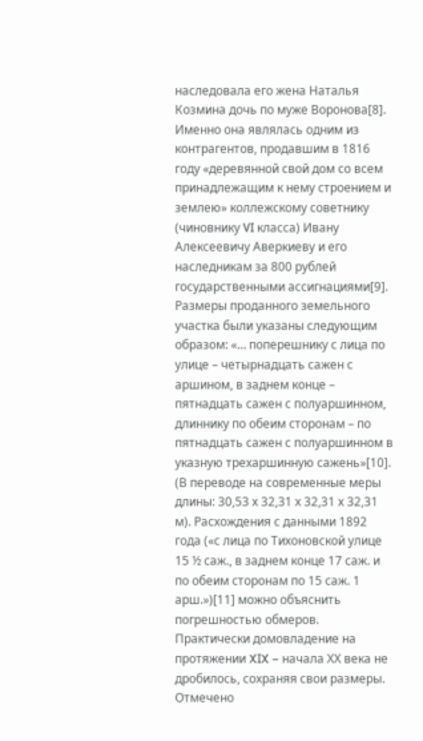наследовала его жена Наталья Козмина дочь по муже Воронова[8]. Именно она являлась одним из контрагентов, продавшим в 1816 году «деревянной свой дом со всем принадлежащим к нему строением и землею» коллежскому советнику (чиновнику VI класса) Ивану Алексеевичу Аверкиеву и его наследникам за 800 рублей государственными ассигнациями[9].
Размеры проданного земельного участка были указаны следующим образом: «… поперешнику с лица по улице – четырнадцать сажен с аршином, в заднем конце – пятнадцать сажен с полуаршинном, длиннику по обеим сторонам – по пятнадцать сажен с полуаршинном в указную трехаршинную сажень»[10]. (В переводе на современные меры длины: 30,53 х 32,31 х 32,31 х 32,31 м). Расхождения с данными 1892 года («с лица по Тихоновской улице 15 ½ саж., в заднем конце 17 саж. и по обеим сторонам по 15 саж. 1 арш.»)[11] можно объяснить погрешностью обмеров. Практически домовладение на протяжении XIX – начала ХХ века не дробилось, сохраняя свои размеры. Отмечено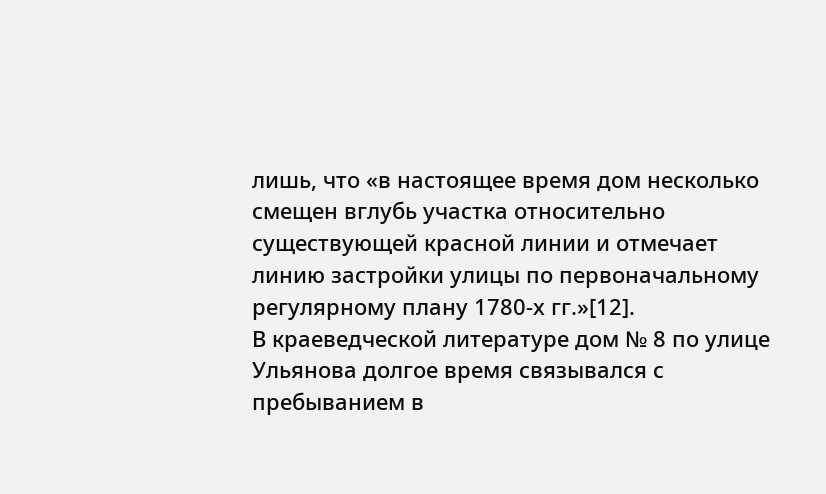лишь, что «в настоящее время дом несколько смещен вглубь участка относительно существующей красной линии и отмечает линию застройки улицы по первоначальному регулярному плану 1780-х гг.»[12].
В краеведческой литературе дом № 8 по улице Ульянова долгое время связывался с пребыванием в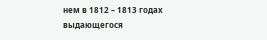нем в 1812 – 1813 годах выдающегося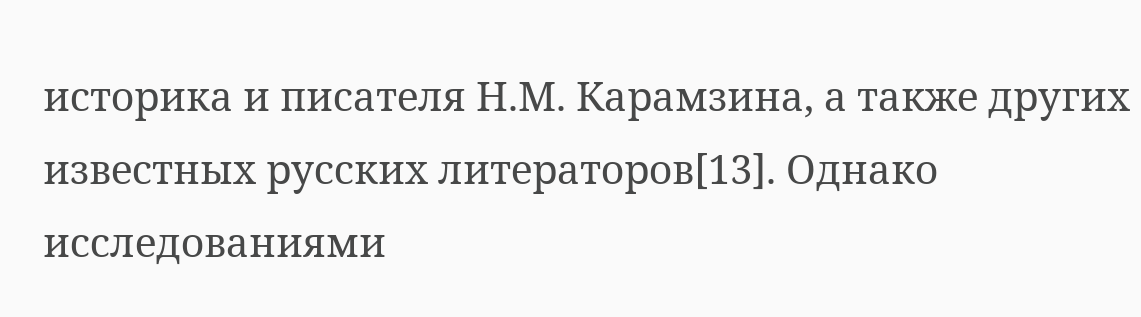историка и писателя Н.М. Карамзина, а также других известных русских литераторов[13]. Однако исследованиями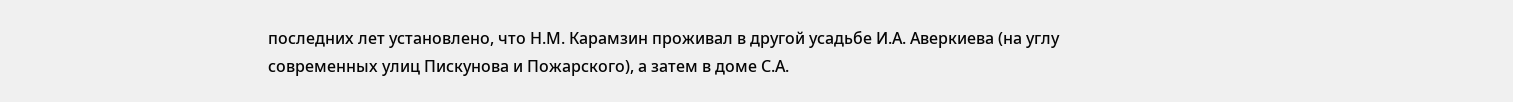последних лет установлено, что Н.М. Карамзин проживал в другой усадьбе И.А. Аверкиева (на углу современных улиц Пискунова и Пожарского), а затем в доме С.А.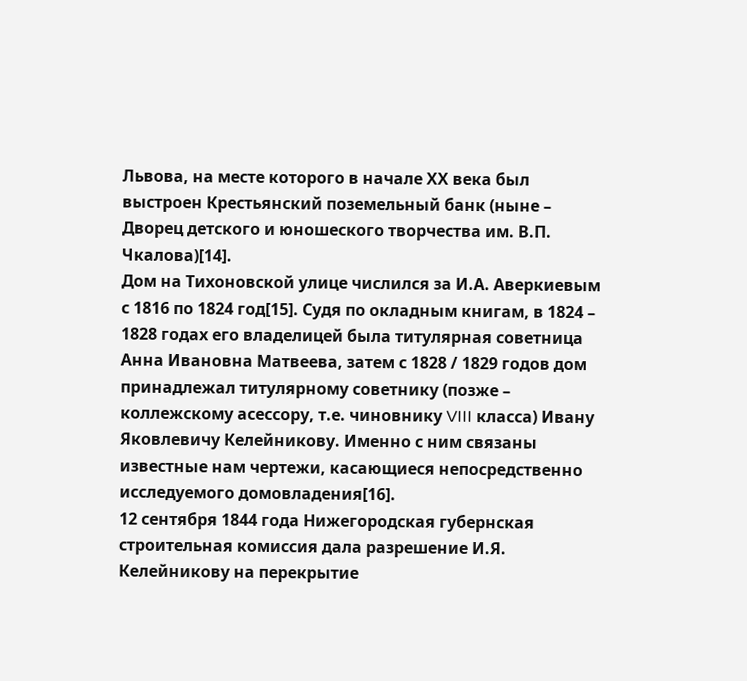Львова, на месте которого в начале ХХ века был выстроен Крестьянский поземельный банк (ныне – Дворец детского и юношеского творчества им. В.П. Чкалова)[14].
Дом на Тихоновской улице числился за И.А. Аверкиевым с 1816 по 1824 год[15]. Судя по окладным книгам, в 1824 – 1828 годах его владелицей была титулярная советница Анна Ивановна Матвеева, затем с 1828 / 1829 годов дом принадлежал титулярному советнику (позже – коллежскому асессору, т.е. чиновнику VIII класса) Ивану Яковлевичу Келейникову. Именно с ним связаны известные нам чертежи, касающиеся непосредственно исследуемого домовладения[16].
12 сентября 1844 года Нижегородская губернская строительная комиссия дала разрешение И.Я. Келейникову на перекрытие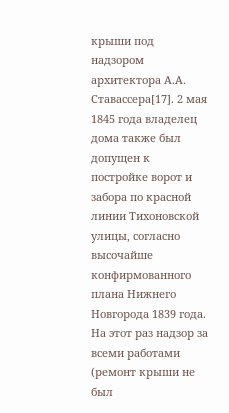крыши под надзором архитектора А.А. Ставассера[17]. 2 мая 1845 года владелец дома также был допущен к постройке ворот и забора по красной линии Тихоновской улицы, согласно высочайше конфирмованного плана Нижнего Новгорода 1839 года. На этот раз надзор за всеми работами (ремонт крыши не был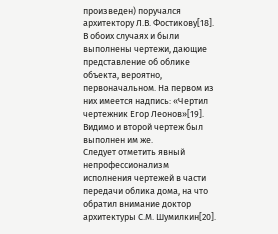произведен) поручался архитектору Л.В. Фостикову[18]. В обоих случаях и были выполнены чертежи, дающие представление об облике объекта, вероятно, первоначальном. На первом из них имеется надпись: «Чертил чертежник Егор Леонов»[19]. Видимо и второй чертеж был выполнен им же.
Следует отметить явный непрофессионализм исполнения чертежей в части передачи облика дома, на что обратил внимание доктор архитектуры С.М. Шумилкин[20].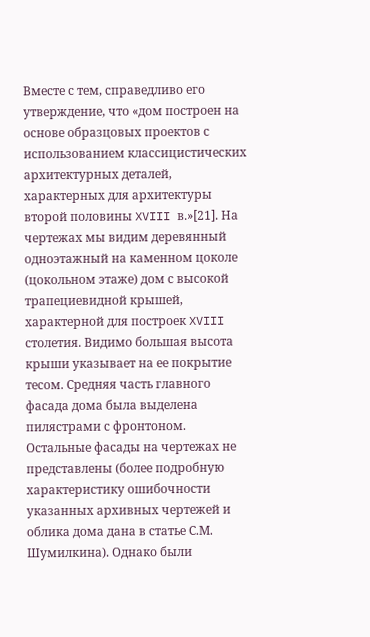Вместе с тем, справедливо его утверждение, что «дом построен на основе образцовых проектов с использованием классицистических архитектурных деталей, характерных для архитектуры второй половины XVIII в.»[21]. На чертежах мы видим деревянный одноэтажный на каменном цоколе (цокольном этаже) дом с высокой трапециевидной крышей, характерной для построек XVIII столетия. Видимо большая высота крыши указывает на ее покрытие тесом. Средняя часть главного фасада дома была выделена пилястрами с фронтоном. Остальные фасады на чертежах не представлены (более подробную характеристику ошибочности указанных архивных чертежей и облика дома дана в статье С.М. Шумилкина). Однако были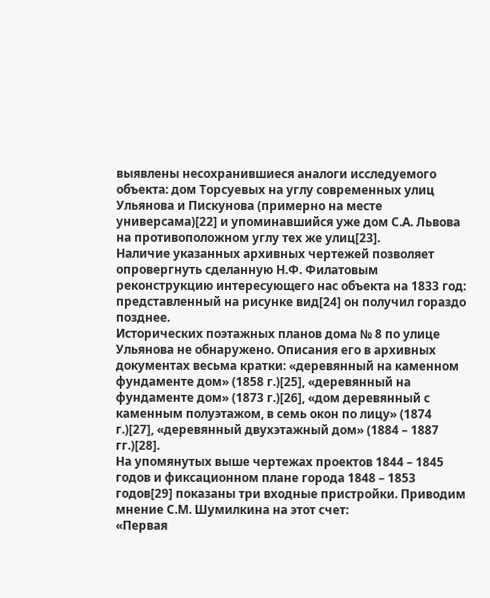выявлены несохранившиеся аналоги исследуемого объекта: дом Торсуевых на углу современных улиц Ульянова и Пискунова (примерно на месте универсама)[22] и упоминавшийся уже дом С.А. Львова на противоположном углу тех же улиц[23].
Наличие указанных архивных чертежей позволяет опровергнуть сделанную Н.Ф. Филатовым реконструкцию интересующего нас объекта на 1833 год: представленный на рисунке вид[24] он получил гораздо позднее.
Исторических поэтажных планов дома № 8 по улице Ульянова не обнаружено. Описания его в архивных документах весьма кратки: «деревянный на каменном фундаменте дом» (1858 г.)[25], «деревянный на фундаменте дом» (1873 г.)[26], «дом деревянный с каменным полуэтажом, в семь окон по лицу» (1874 г.)[27], «деревянный двухэтажный дом» (1884 – 1887 гг.)[28].
На упомянутых выше чертежах проектов 1844 – 1845 годов и фиксационном плане города 1848 – 1853 годов[29] показаны три входные пристройки. Приводим мнение С.М. Шумилкина на этот счет:
«Первая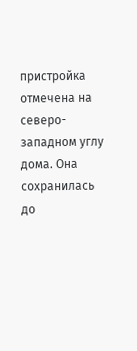пристройка отмечена на северо-западном углу дома. Она сохранилась до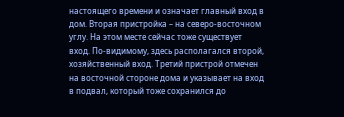настоящего времени и означает главный вход в дом. Вторая пристройка – на северо-восточном углу. На этом месте сейчас тоже существует вход. По-видимому, здесь располагался второй, хозяйственный вход. Третий пристрой отмечен на восточной стороне дома и указывает на вход в подвал, который тоже сохранился до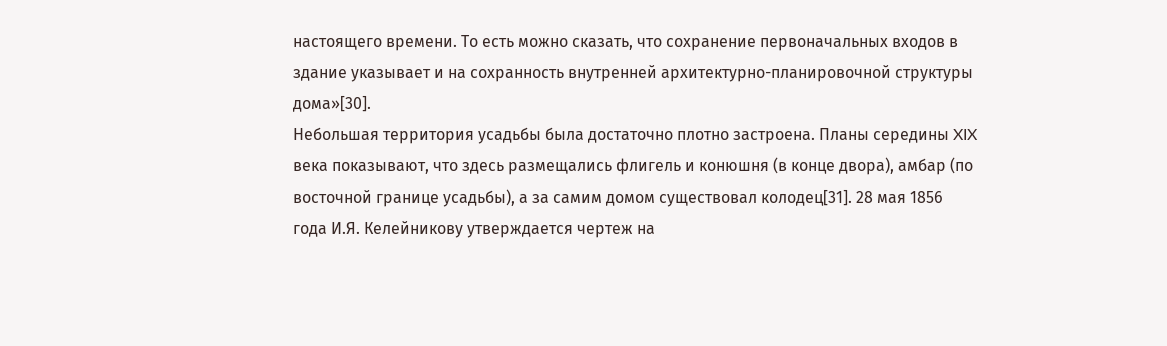настоящего времени. То есть можно сказать, что сохранение первоначальных входов в здание указывает и на сохранность внутренней архитектурно-планировочной структуры дома»[30].
Небольшая территория усадьбы была достаточно плотно застроена. Планы середины XIX века показывают, что здесь размещались флигель и конюшня (в конце двора), амбар (по восточной границе усадьбы), а за самим домом существовал колодец[31]. 28 мая 1856 года И.Я. Келейникову утверждается чертеж на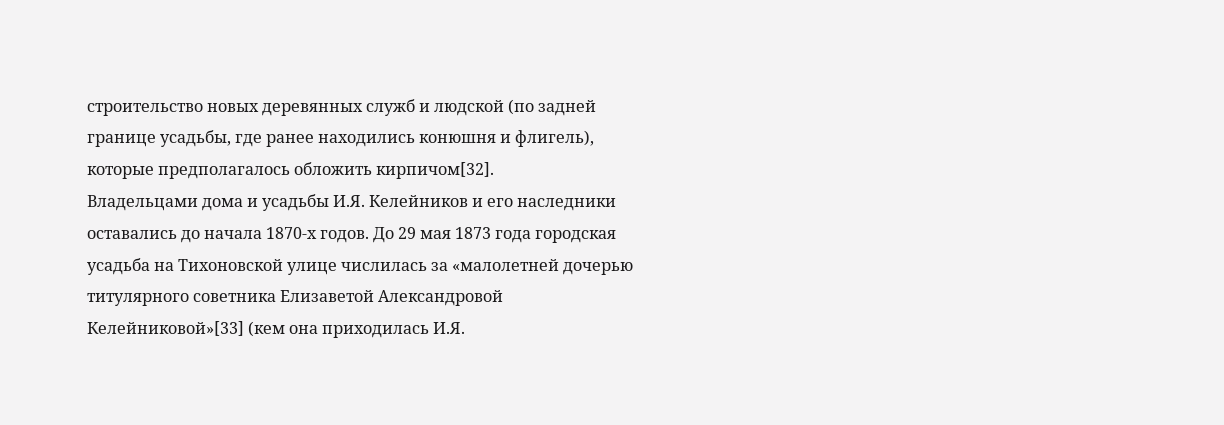строительство новых деревянных служб и людской (по задней границе усадьбы, где ранее находились конюшня и флигель), которые предполагалось обложить кирпичом[32].
Владельцами дома и усадьбы И.Я. Келейников и его наследники оставались до начала 1870-х годов. До 29 мая 1873 года городская усадьба на Тихоновской улице числилась за «малолетней дочерью титулярного советника Елизаветой Александровой Келейниковой»[33] (кем она приходилась И.Я.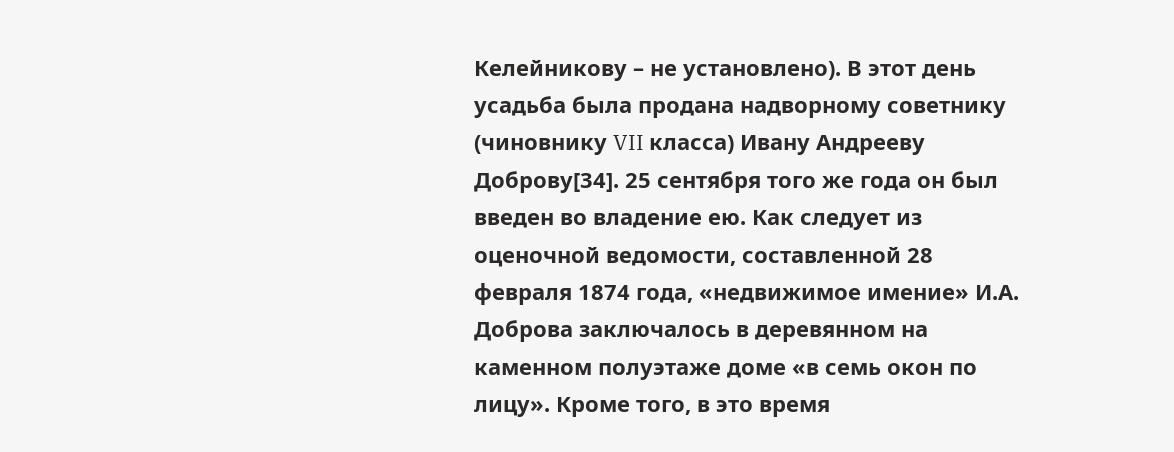Келейникову – не установлено). В этот день усадьба была продана надворному советнику (чиновнику VII класса) Ивану Андрееву Доброву[34]. 25 сентября того же года он был введен во владение ею. Как следует из оценочной ведомости, составленной 28 февраля 1874 года, «недвижимое имение» И.А. Доброва заключалось в деревянном на каменном полуэтаже доме «в семь окон по лицу». Кроме того, в это время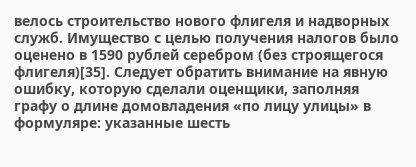велось строительство нового флигеля и надворных служб. Имущество с целью получения налогов было оценено в 1590 рублей серебром (без строящегося флигеля)[35]. Следует обратить внимание на явную ошибку, которую сделали оценщики, заполняя графу о длине домовладения «по лицу улицы» в формуляре: указанные шесть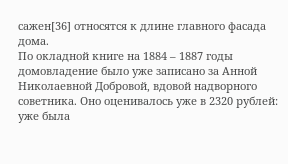сажен[36] относятся к длине главного фасада дома.
По окладной книге на 1884 – 1887 годы домовладение было уже записано за Анной Николаевной Добровой, вдовой надворного советника. Оно оценивалось уже в 2320 рублей: уже была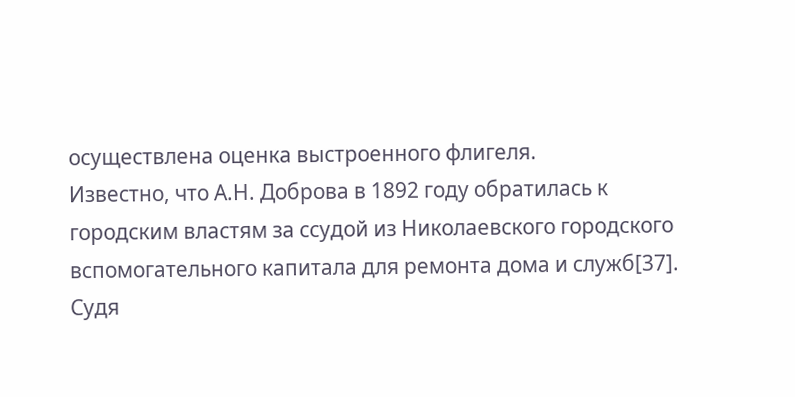осуществлена оценка выстроенного флигеля.
Известно, что А.Н. Доброва в 1892 году обратилась к городским властям за ссудой из Николаевского городского вспомогательного капитала для ремонта дома и служб[37]. Судя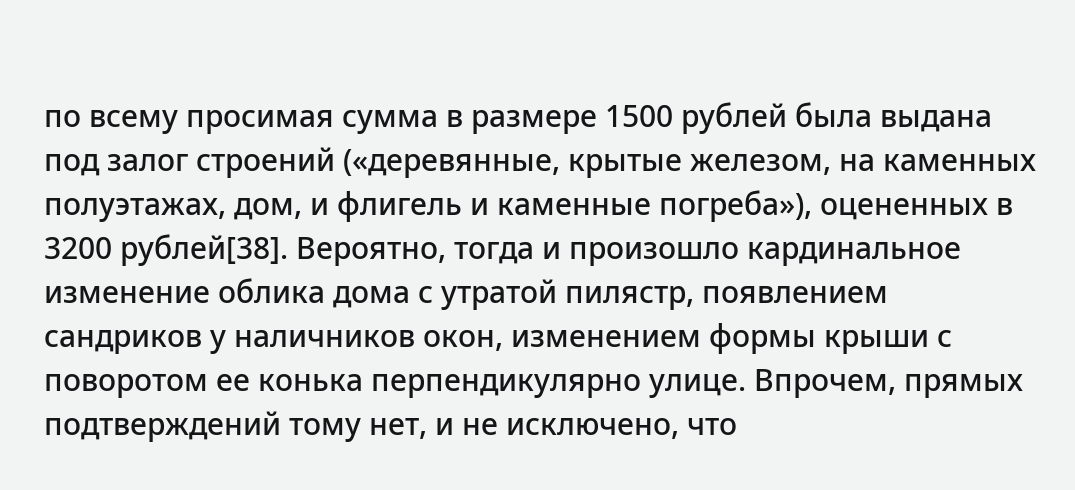по всему просимая сумма в размере 1500 рублей была выдана под залог строений («деревянные, крытые железом, на каменных полуэтажах, дом, и флигель и каменные погреба»), оцененных в 3200 рублей[38]. Вероятно, тогда и произошло кардинальное изменение облика дома с утратой пилястр, появлением сандриков у наличников окон, изменением формы крыши с поворотом ее конька перпендикулярно улице. Впрочем, прямых подтверждений тому нет, и не исключено, что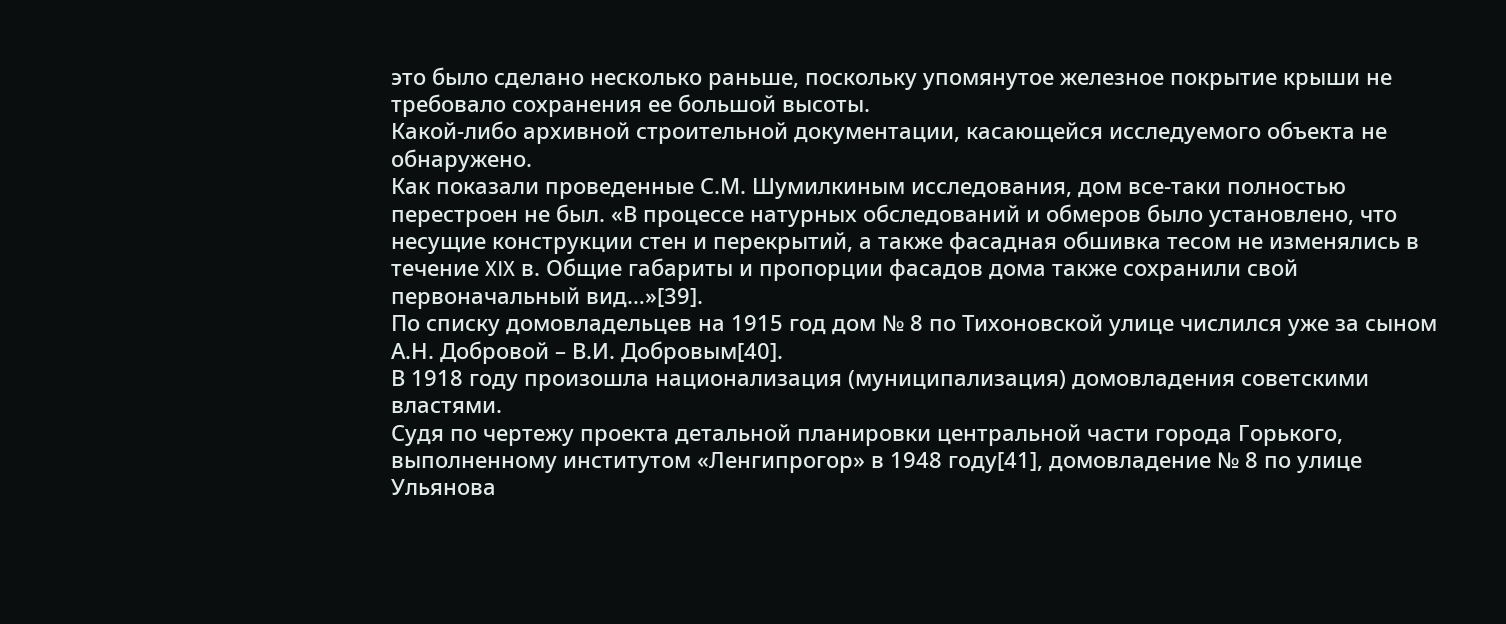это было сделано несколько раньше, поскольку упомянутое железное покрытие крыши не требовало сохранения ее большой высоты.
Какой-либо архивной строительной документации, касающейся исследуемого объекта не обнаружено.
Как показали проведенные С.М. Шумилкиным исследования, дом все-таки полностью перестроен не был. «В процессе натурных обследований и обмеров было установлено, что несущие конструкции стен и перекрытий, а также фасадная обшивка тесом не изменялись в течение XIX в. Общие габариты и пропорции фасадов дома также сохранили свой первоначальный вид…»[39].
По списку домовладельцев на 1915 год дом № 8 по Тихоновской улице числился уже за сыном А.Н. Добровой – В.И. Добровым[40].
В 1918 году произошла национализация (муниципализация) домовладения советскими властями.
Судя по чертежу проекта детальной планировки центральной части города Горького, выполненному институтом «Ленгипрогор» в 1948 году[41], домовладение № 8 по улице Ульянова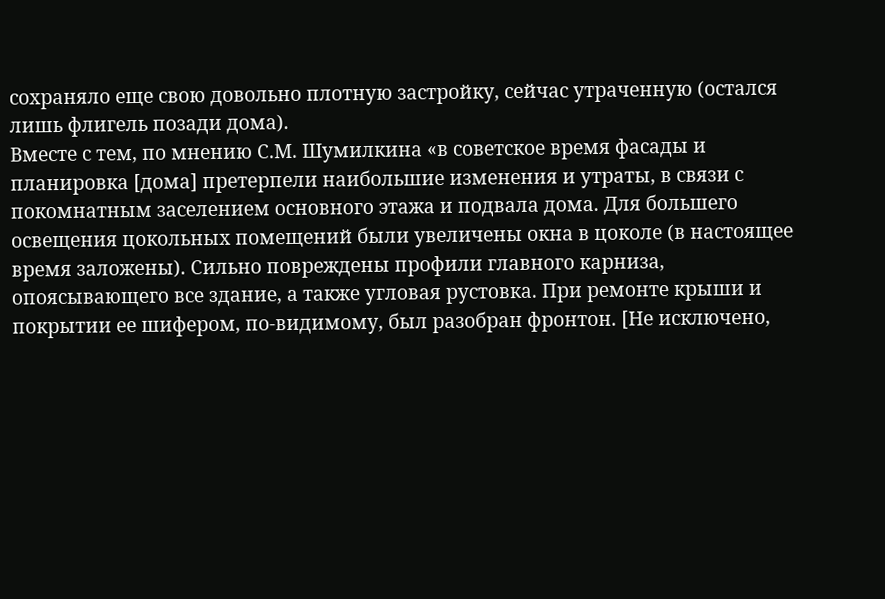сохраняло еще свою довольно плотную застройку, сейчас утраченную (остался лишь флигель позади дома).
Вместе с тем, по мнению С.М. Шумилкина «в советское время фасады и планировка [дома] претерпели наибольшие изменения и утраты, в связи с покомнатным заселением основного этажа и подвала дома. Для большего освещения цокольных помещений были увеличены окна в цоколе (в настоящее время заложены). Сильно повреждены профили главного карниза, опоясывающего все здание, а также угловая рустовка. При ремонте крыши и покрытии ее шифером, по-видимому, был разобран фронтон. [Не исключено,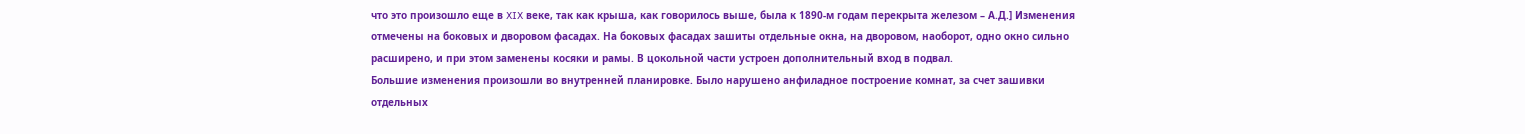что это произошло еще в XIX веке, так как крыша, как говорилось выше, была к 1890-м годам перекрыта железом – А.Д.] Изменения отмечены на боковых и дворовом фасадах. На боковых фасадах зашиты отдельные окна, на дворовом, наоборот, одно окно сильно расширено, и при этом заменены косяки и рамы. В цокольной части устроен дополнительный вход в подвал.
Большие изменения произошли во внутренней планировке. Было нарушено анфиладное построение комнат, за счет зашивки отдельных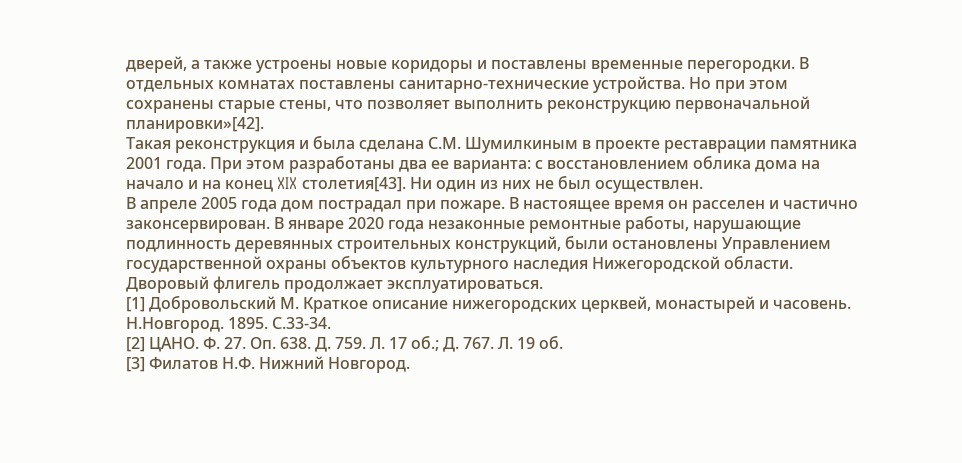дверей, а также устроены новые коридоры и поставлены временные перегородки. В отдельных комнатах поставлены санитарно-технические устройства. Но при этом сохранены старые стены, что позволяет выполнить реконструкцию первоначальной планировки»[42].
Такая реконструкция и была сделана С.М. Шумилкиным в проекте реставрации памятника 2001 года. При этом разработаны два ее варианта: с восстановлением облика дома на начало и на конец XIX столетия[43]. Ни один из них не был осуществлен.
В апреле 2005 года дом пострадал при пожаре. В настоящее время он расселен и частично законсервирован. В январе 2020 года незаконные ремонтные работы, нарушающие подлинность деревянных строительных конструкций, были остановлены Управлением государственной охраны объектов культурного наследия Нижегородской области.
Дворовый флигель продолжает эксплуатироваться.
[1] Добровольский М. Краткое описание нижегородских церквей, монастырей и часовень. Н.Новгород. 1895. С.33-34.
[2] ЦАНО. Ф. 27. Оп. 638. Д. 759. Л. 17 об.; Д. 767. Л. 19 об.
[3] Филатов Н.Ф. Нижний Новгород.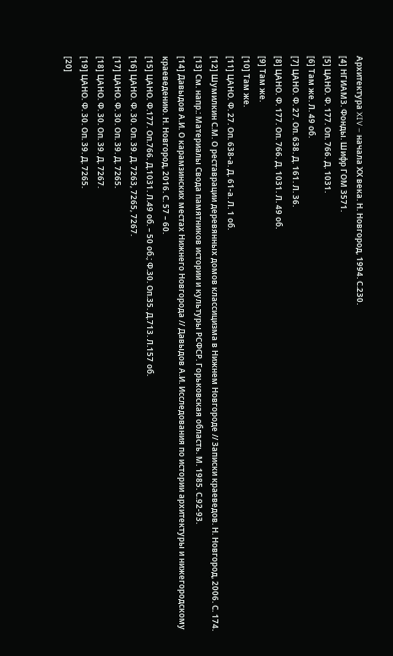Архитектура XIV – начала ХХ века. Н. Новгород, 1994. С.230.
[4] НГИАМЗ. Фонды. Шифр ГОМ 3571.
[5] ЦАНО. Ф. 177. Оп. 766. Д. 1031.
[6] Там же. Л. 49 об.
[7] ЦАНО. Ф. 27. Оп. 638. Д. 161. Л. 36.
[8] ЦАНО. Ф. 177. Оп. 766. Д. 1031. Л. 49 об.
[9] Там же.
[10] Там же.
[11] ЦАНО. Ф. 27. Оп. 638-а. Д. 61-а. Л. 1 об.
[12] Шумилкин С.М. О реставрации деревянных домов классицизма в Нижнем Новгороде // Записки краеведов. Н. Новгород, 2006. С. 174.
[13] См. напр.: Материалы Свода памятников истории и культуры РСФСР. Горьковская область. М. 1985. С.92-93.
[14] Давыдов А.И. О карамзинских местах Нижнего Новгорода // Давыдов А.И. Исследования по истории архитектуры и нижегородскому краеведению. Н. Новгород, 2016. С. 57 – 60.
[15] ЦАНО. Ф.177. Оп.766. Д.1031. Л.49 об. – 50 об.; Ф.30. Оп.35. Д.713. Л.157 об.
[16] ЦАНО. Ф. 30. Оп. 39. Д. 7263, 7265, 7267.
[17] ЦАНО. Ф. 30. Оп. 39. Д. 7265.
[18] ЦАНО. Ф. 30. Оп. 39. Д. 7267.
[19] ЦАНО. Ф. 30. Оп. 39. Д. 7265.
[20]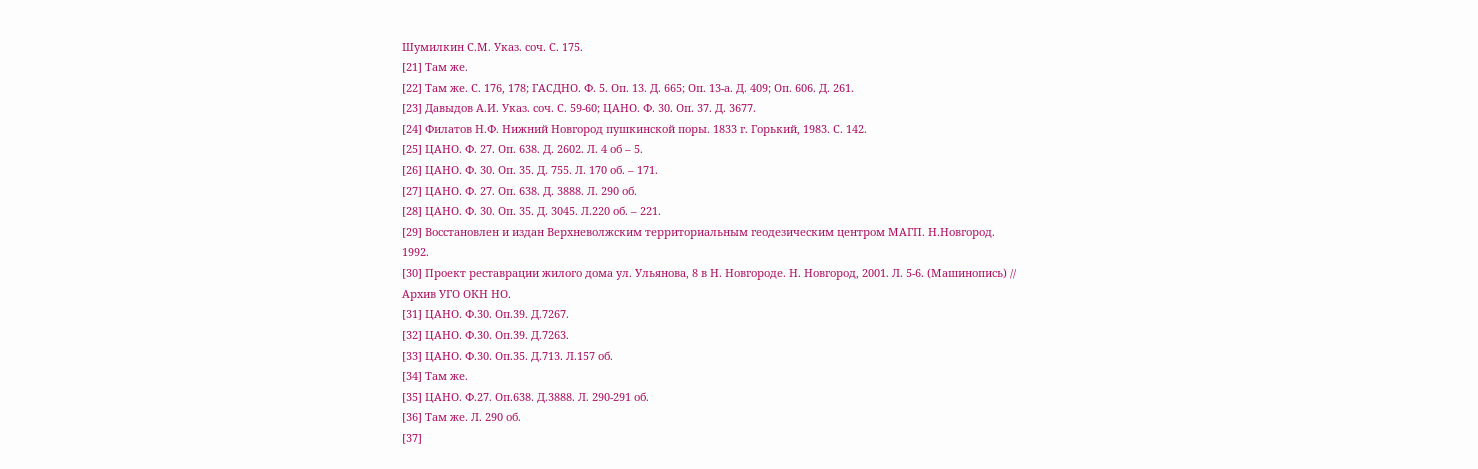Шумилкин С.М. Указ. соч. С. 175.
[21] Там же.
[22] Там же. С. 176, 178; ГАСДНО. Ф. 5. Оп. 13. Д. 665; Оп. 13-а. Д. 409; Оп. 606. Д. 261.
[23] Давыдов А.И. Указ. соч. С. 59-60; ЦАНО. Ф. 30. Оп. 37. Д. 3677.
[24] Филатов Н.Ф. Нижний Новгород пушкинской поры. 1833 г. Горький, 1983. С. 142.
[25] ЦАНО. Ф. 27. Оп. 638. Д. 2602. Л. 4 об – 5.
[26] ЦАНО. Ф. 30. Оп. 35. Д. 755. Л. 170 об. – 171.
[27] ЦАНО. Ф. 27. Оп. 638. Д. 3888. Л. 290 об.
[28] ЦАНО. Ф. 30. Оп. 35. Д. 3045. Л.220 об. – 221.
[29] Восстановлен и издан Верхневолжским территориальным геодезическим центром МАГП. Н.Новгород. 1992.
[30] Проект реставрации жилого дома ул. Ульянова, 8 в Н. Новгороде. Н. Новгород, 2001. Л. 5-6. (Машинопись) // Архив УГО ОКН НО.
[31] ЦАНО. Ф.30. Оп.39. Д.7267.
[32] ЦАНО. Ф.30. Оп.39. Д.7263.
[33] ЦАНО. Ф.30. Оп.35. Д.713. Л.157 об.
[34] Там же.
[35] ЦАНО. Ф.27. Оп.638. Д.3888. Л. 290-291 об.
[36] Там же. Л. 290 об.
[37]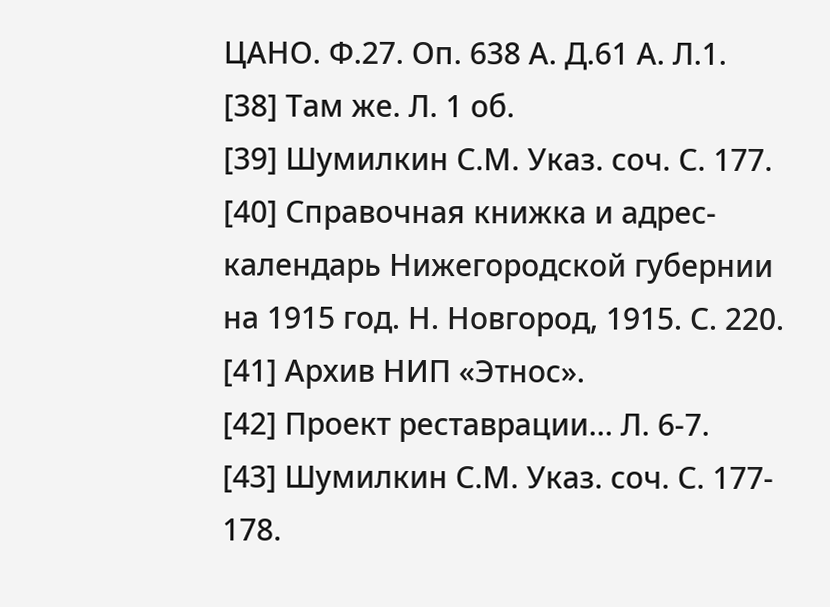ЦАНО. Ф.27. Оп. 638 А. Д.61 А. Л.1.
[38] Там же. Л. 1 об.
[39] Шумилкин С.М. Указ. соч. С. 177.
[40] Справочная книжка и адрес-календарь Нижегородской губернии на 1915 год. Н. Новгород, 1915. С. 220.
[41] Архив НИП «Этнос».
[42] Проект реставрации… Л. 6-7.
[43] Шумилкин С.М. Указ. соч. С. 177- 178.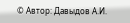© Автор: Давыдов А.И.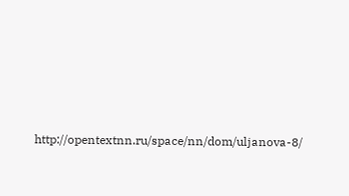http://opentextnn.ru/space/nn/dom/uljanova-8/